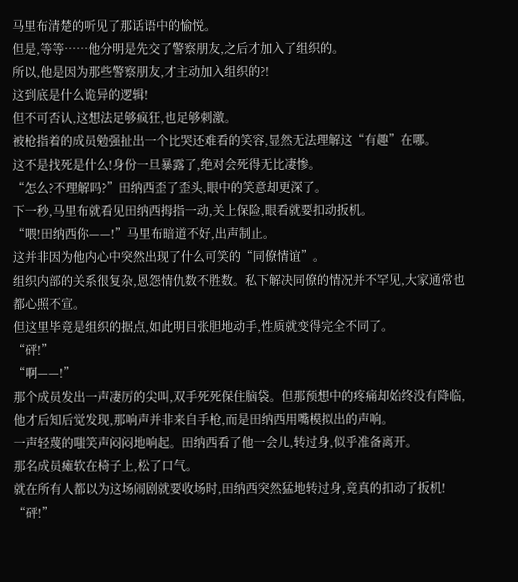马里布清楚的听见了那话语中的愉悦。
但是,等等……他分明是先交了警察朋友,之后才加入了组织的。
所以,他是因为那些警察朋友,才主动加入组织的?!
这到底是什么诡异的逻辑!
但不可否认,这想法足够疯狂,也足够刺激。
被枪指着的成员勉强扯出一个比哭还难看的笑容,显然无法理解这“有趣”在哪。
这不是找死是什么!身份一旦暴露了,绝对会死得无比凄惨。
“怎么?不理解吗?”田纳西歪了歪头,眼中的笑意却更深了。
下一秒,马里布就看见田纳西拇指一动,关上保险,眼看就要扣动扳机。
“喂!田纳西你——!”马里布暗道不好,出声制止。
这并非因为他内心中突然出现了什么可笑的“同僚情谊”。
组织内部的关系很复杂,恩怨情仇数不胜数。私下解决同僚的情况并不罕见,大家通常也都心照不宣。
但这里毕竟是组织的据点,如此明目张胆地动手,性质就变得完全不同了。
“砰!”
“啊——!”
那个成员发出一声凄厉的尖叫,双手死死保住脑袋。但那预想中的疼痛却始终没有降临,他才后知后觉发现,那响声并非来自手枪,而是田纳西用嘴模拟出的声响。
一声轻蔑的嗤笑声闷闷地响起。田纳西看了他一会儿,转过身,似乎准备离开。
那名成员瘫软在椅子上,松了口气。
就在所有人都以为这场闹剧就要收场时,田纳西突然猛地转过身,竟真的扣动了扳机!
“砰!”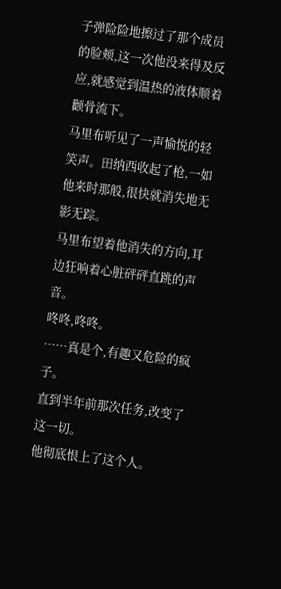子弹险险地擦过了那个成员的脸颊,这一次他没来得及反应,就感觉到温热的液体顺着颧骨流下。
马里布听见了一声愉悦的轻笑声。田纳西收起了枪,一如他来时那般,很快就消失地无影无踪。
马里布望着他消失的方向,耳边狂响着心脏砰砰直跳的声音。
咚咚,咚咚。
……真是个,有趣又危险的疯子。
直到半年前那次任务,改变了这一切。
他彻底恨上了这个人。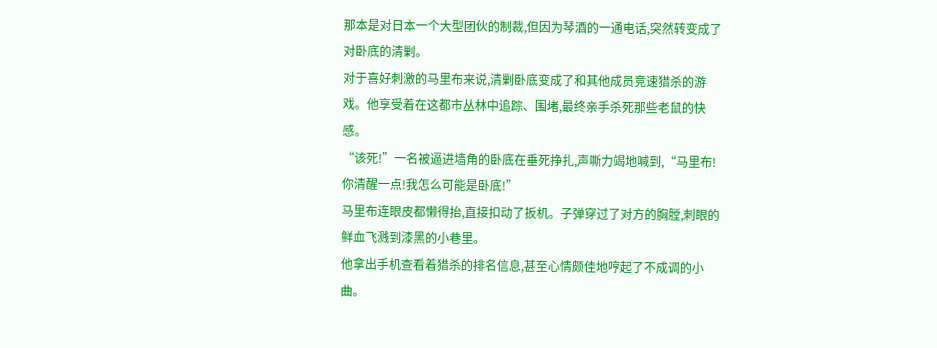那本是对日本一个大型团伙的制裁,但因为琴酒的一通电话,突然转变成了对卧底的清剿。
对于喜好刺激的马里布来说,清剿卧底变成了和其他成员竞速猎杀的游戏。他享受着在这都市丛林中追踪、围堵,最终亲手杀死那些老鼠的快感。
“该死!”一名被逼进墙角的卧底在垂死挣扎,声嘶力竭地喊到,“马里布!你清醒一点!我怎么可能是卧底!”
马里布连眼皮都懒得抬,直接扣动了扳机。子弹穿过了对方的胸膛,刺眼的鲜血飞溅到漆黑的小巷里。
他拿出手机查看着猎杀的排名信息,甚至心情颇佳地哼起了不成调的小曲。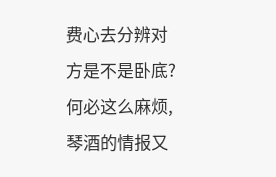费心去分辨对方是不是卧底?何必这么麻烦,琴酒的情报又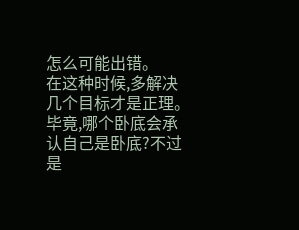怎么可能出错。
在这种时候,多解决几个目标才是正理。
毕竟,哪个卧底会承认自己是卧底?不过是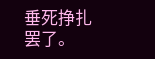垂死挣扎罢了。